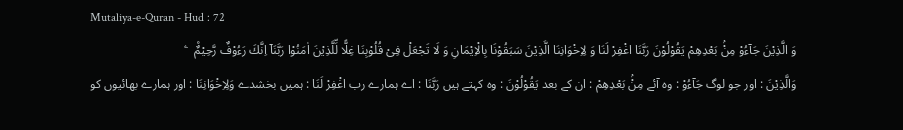Mutaliya-e-Quran - Hud : 72
وَ الَّذِیْنَ جَآءُوْ مِنْۢ بَعْدِهِمْ یَقُوْلُوْنَ رَبَّنَا اغْفِرْ لَنَا وَ لِاِخْوَانِنَا الَّذِیْنَ سَبَقُوْنَا بِالْاِیْمَانِ وَ لَا تَجْعَلْ فِیْ قُلُوْبِنَا غِلًّا لِّلَّذِیْنَ اٰمَنُوْا رَبَّنَاۤ اِنَّكَ رَءُوْفٌ رَّحِیْمٌ۠   ۧ
وَالَّذِيْنَ : اور جو لوگ جَآءُوْ : وہ آئے مِنْۢ بَعْدِهِمْ : ان کے بعد يَقُوْلُوْنَ : وہ کہتے ہیں رَبَّنَا : اے ہمارے رب اغْفِرْ لَنَا : ہمیں بخشدے وَلِاِخْوَانِنَا : اور ہمارے بھائیوں کو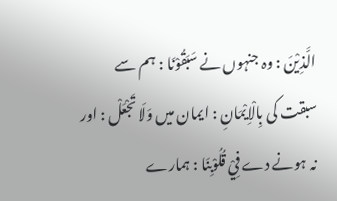الَّذِيْنَ : وہ جنہوں نے سَبَقُوْنَا : ہم سے سبقت کی بِالْاِيْمَانِ : ایمان میں وَلَا تَجْعَلْ : اور نہ ہونے دے فِيْ قُلُوْبِنَا : ہمارے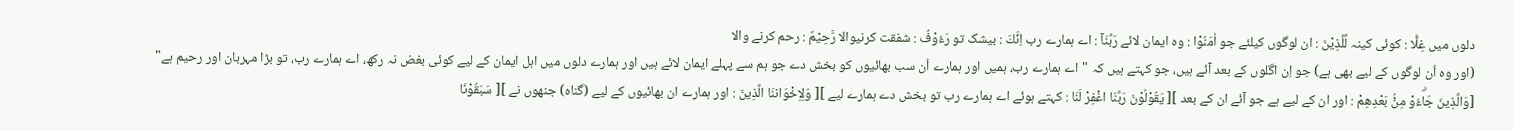دلوں میں غِلًّا : کوئی کینہ لِّلَّذِيْنَ : ان لوگوں کیلئے جو اٰمَنُوْا : وہ ایمان لائے رَبَّنَآ : اے ہمارے رب اِنَّكَ : بیشک تو رَءُوْفٌ : شفقت کرنیوالا رَّحِيْمٌ : رحم کرنے والا
(اور وہ اُن لوگوں کے لیے بھی ہے) جو اِن اگلوں کے بعد آئے ہیں، جو کہتے ہیں کہ "اے ہمارے رب، ہمیں اور ہمارے اُن سب بھائیوں کو بخش دے جو ہم سے پہلے ایمان لائے ہیں اور ہمارے دلوں میں اہل ایمان کے لیے کوئی بغض نہ رکھ، اے ہمارے رب، تو بڑا مہربان اور رحیم ہے"
[وَالَّذِينَ جَاۗءُوْ مِنْۢ بَعْدِهِمْ : اور ان کے لیے ہے جو آئے ان کے بعد ][ يَقُوْلُوْنَ رَبَّنَا اغْفِرْ لَنَا : کہتے ہوئے اے ہمارے رب تو بخش دے ہمارے لیے ][ وَلِاِخْوَاننَا الَّذِينَ : اور ہمارے ان بھائیوں کے لیے (گناہ) جنھوں نے ][ سَبَقُوْنَا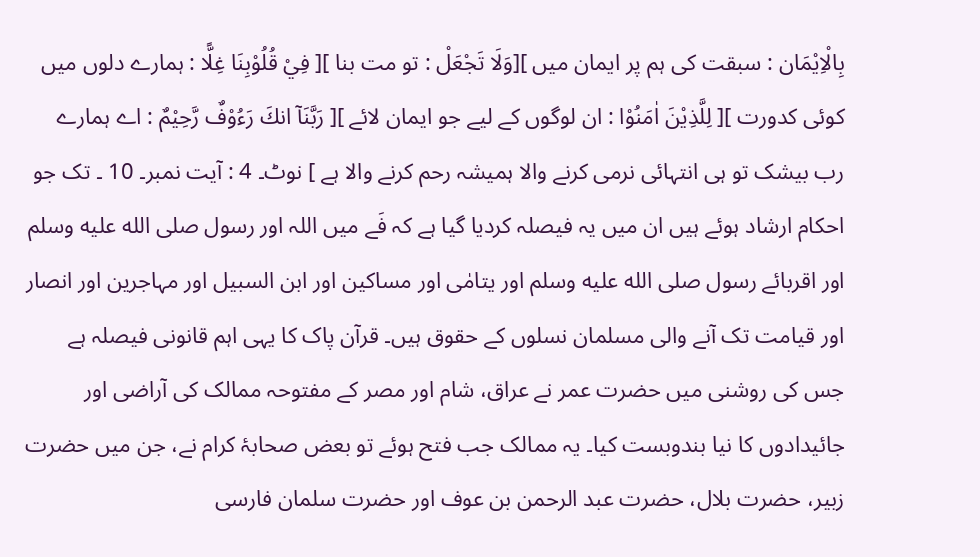بِالْاِيْمَان : سبقت کی ہم پر ایمان میں ][وَلَا تَجْعَلْ : تو مت بنا ][ فِيْ قُلُوْبِنَا غِلًّا : ہمارے دلوں میں کوئی کدورت ][ لِلَّذِيْنَ اٰمَنُوْا : ان لوگوں کے لیے جو ایمان لائے ][ رَبَّنَآ انكَ رَءُوْفٌ رَّحِيْمٌ : اے ہمارے رب بیشک تو ہی انتہائی نرمی کرنے والا ہمیشہ رحم کرنے والا ہے ] نوٹ۔ 4 : آیت نمبر۔ 10 ۔ تک جو احکام ارشاد ہوئے ہیں ان میں یہ فیصلہ کردیا گیا ہے کہ فَے میں اللہ اور رسول صلى الله عليه وسلم اور اقربائے رسول صلى الله عليه وسلم اور یتامٰی اور مساکین اور ابن السبیل اور مہاجرین اور انصار اور قیامت تک آنے والی مسلمان نسلوں کے حقوق ہیں۔ قرآن پاک کا یہی اہم قانونی فیصلہ ہے جس کی روشنی میں حضرت عمر نے عراق، شام اور مصر کے مفتوحہ ممالک کی آراضی اور جائیدادوں کا نیا بندوبست کیا۔ یہ ممالک جب فتح ہوئے تو بعض صحابۂ کرام نے، جن میں حضرت زبیر، حضرت بلال، حضرت عبد الرحمن بن عوف اور حضرت سلمان فارسی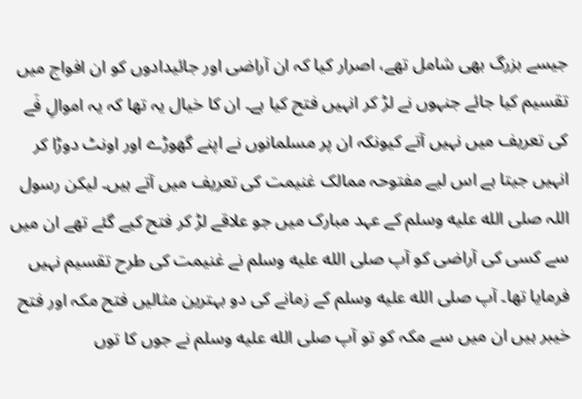جیسے بزرگ بھی شامل تھے، اصرار کیا کہ ان آراضی اور جائیدادوں کو ان افواج میں تقسیم کیا جائے جنہوں نے لڑ کر انہیں فتح کیا ہے۔ ان کا خیال یہ تھا کہ یہ اموالِ فَے کی تعریف میں نہیں آتے کیونکہ ان پر مسلمانوں نے اپنے گھوڑے اور اونٹ دوڑا کر انہیں جیتا ہے اس لیے مفتوحہ ممالک غنیمت کی تعریف میں آتے ہیں۔ لیکن رسول اللہ صلى الله عليه وسلم کے عہد مبارک میں جو علاقے لڑ کر فتح کیے گئے تھے ان میں سے کسی کی آراضی کو آپ صلى الله عليه وسلم نے غنیمت کی طرح تقسیم نہیں فرمایا تھا۔ آپ صلى الله عليه وسلم کے زمانے کی دو بہترین مثالیں فتح مکہ اور فتح خیبر ہیں ان میں سے مکہ کو تو آپ صلى الله عليه وسلم نے جوں کا توں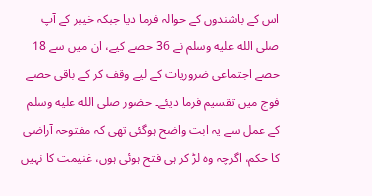اس کے باشندوں کے حوالہ فرما دیا جبکہ خیبر کے آپ صلى الله عليه وسلم نے 36 حصے کیے، ان میں سے 18 حصے اجتماعی ضروریات کے لیے وقف کر کے باقی حصے فوج میں تقسیم فرما دیئے۔ حضور صلى الله عليه وسلم کے عمل سے یہ ابت واضح ہوگئی تھی کہ مفتوحہ آراضی کا حکم، اگرچہ وہ لڑ کر ہی فتح ہوئی ہوں، غنیمت کا نہیں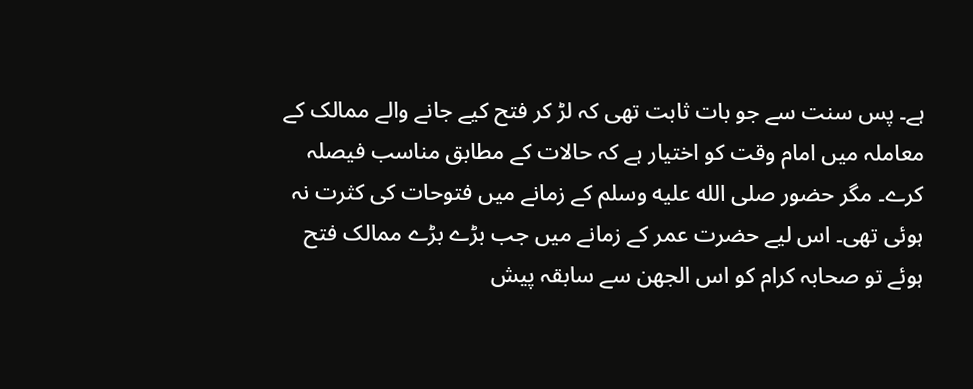ہے۔ پس سنت سے جو بات ثابت تھی کہ لڑ کر فتح کیے جانے والے ممالک کے معاملہ میں امام وقت کو اختیار ہے کہ حالات کے مطابق مناسب فیصلہ کرے۔ مگر حضور صلى الله عليه وسلم کے زمانے میں فتوحات کی کثرت نہ ہوئی تھی۔ اس لیے حضرت عمر کے زمانے میں جب بڑے بڑے ممالک فتح ہوئے تو صحابہ کرام کو اس الجھن سے سابقہ پیش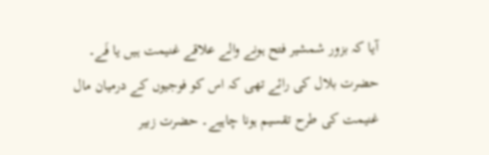آیا کہ بزور شمشیر فتح ہونے والے علاقے غنیمت ہیں یا فَے۔ حضرت بلال کی رائے تھی کہ اس کو فوجیوں کے درمیان مال غنیمت کی طرح تقسیم ہونا چاہیے۔ حضرت زبیر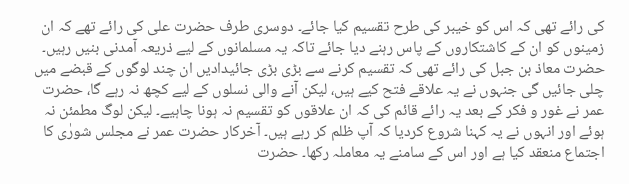کی رائے تھی کہ اس کو خیبر کی طرح تقسیم کیا جائے۔ دوسری طرف حضرت علی کی رائے تھے کہ ان زمینوں کو ان کے کاشتکاروں کے پاس رہنے دیا جائے تاکہ یہ مسلمانوں کے لیے ذریعہ آمدنی بنیں رہیں۔ حضرت معاذ بن جبل کی رائے تھی کہ تقسیم کرنے سے بڑی بڑی جائیدادیں ان چند لوگوں کے قبضے میں چلی جائیں گی جنہوں نے یہ علاقے فتح کیے ہیں، لیکن آنے والی نسلوں کے لیے کچھ نہ رہے گا، حضرت عمر نے غور و فکر کے بعد یہ رائے قائم کی کہ ان علاقوں کو تقسیم نہ ہونا چاہیے۔ لیکن لوگ مطمئن نہ ہوئے اور انہوں نے یہ کہنا شروع کردیا کہ آپ ظلم کر رہے ہیں۔ آخرکار حضرت عمر نے مجلس شورٰی کا اجتماع منعقد کیا ہے اور اس کے سامنے یہ معاملہ رکھا۔ حضرت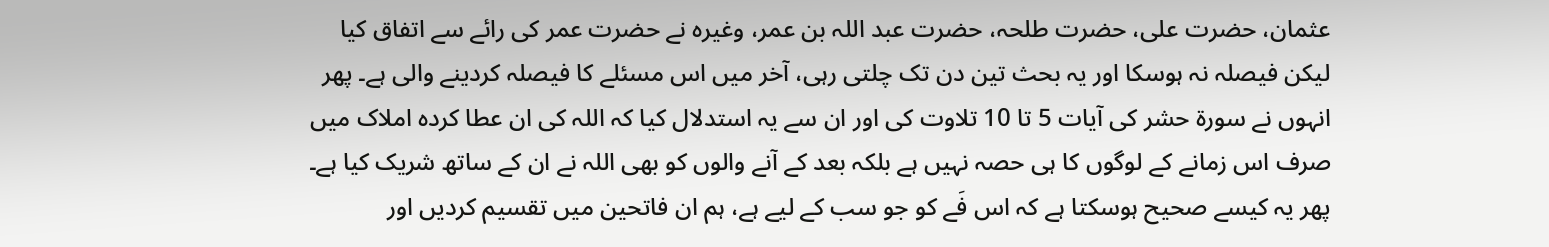عثمان، حضرت علی، حضرت طلحہ، حضرت عبد اللہ بن عمر، وغیرہ نے حضرت عمر کی رائے سے اتفاق کیا لیکن فیصلہ نہ ہوسکا اور یہ بحث تین دن تک چلتی رہی، آخر میں اس مسئلے کا فیصلہ کردینے والی ہے۔ پھر انہوں نے سورة حشر کی آیات 5 تا 10 تلاوت کی اور ان سے یہ استدلال کیا کہ اللہ کی ان عطا کردہ املاک میں صرف اس زمانے کے لوگوں کا ہی حصہ نہیں ہے بلکہ بعد کے آنے والوں کو بھی اللہ نے ان کے ساتھ شریک کیا ہے۔ پھر یہ کیسے صحیح ہوسکتا ہے کہ اس فَے کو جو سب کے لیے ہے، ہم ان فاتحین میں تقسیم کردیں اور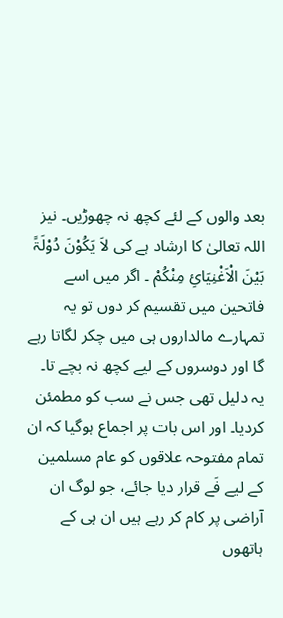بعد والوں کے لئے کچھ نہ چھوڑیں۔ نیز اللہ تعالیٰ کا ارشاد ہے کی لاَ یَکُوْنَ دُوْلَۃً بَیْنَ الْاَغْنِیَائِ مِنْکُمْ ۔ اگر میں اسے فاتحین میں تقسیم کر دوں تو یہ تمہارے مالداروں ہی میں چکر لگاتا رہے گا اور دوسروں کے لیے کچھ نہ بچے تا۔ یہ دلیل تھی جس نے سب کو مطمئن کردیا۔ اور اس بات پر اجماع ہوگیا کہ ان تمام مفتوحہ علاقوں کو عام مسلمین کے لیے فَے قرار دیا جائے، جو لوگ ان آراضی پر کام کر رہے ہیں ان ہی کے ہاتھوں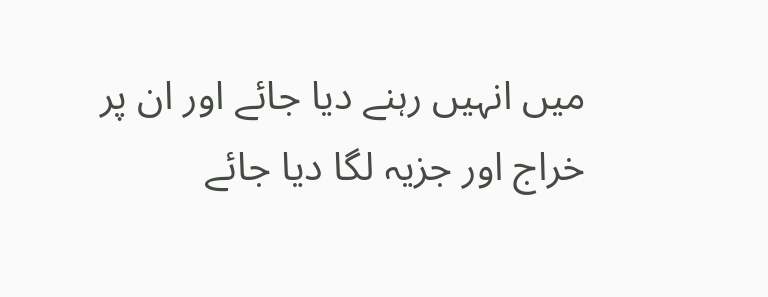میں انہیں رہنے دیا جائے اور ان پر خراج اور جزیہ لگا دیا جائے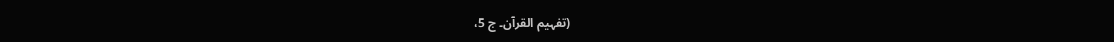(تفہیم القرآن۔ ج 5،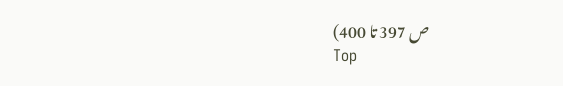ص 397 تا 400)
Top